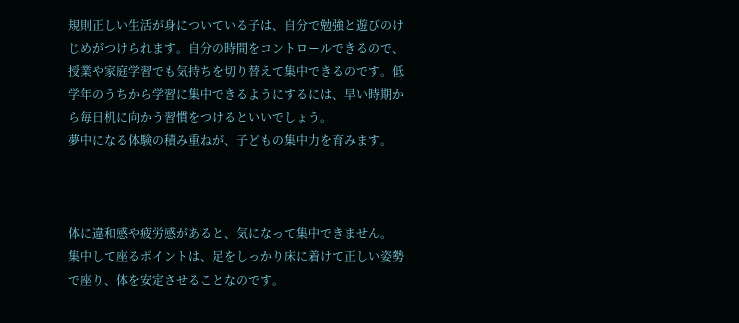規則正しい生活が身についている子は、自分で勉強と遊びのけじめがつけられます。自分の時間をコントロールできるので、授業や家庭学習でも気持ちを切り替えて集中できるのです。低学年のうちから学習に集中できるようにするには、早い時期から毎日机に向かう習慣をつけるといいでしょう。
夢中になる体験の積み重ねが、子どもの集中力を育みます。



体に違和感や疲労感があると、気になって集中できません。
集中して座るポイントは、足をしっかり床に着けて正しい姿勢で座り、体を安定させることなのです。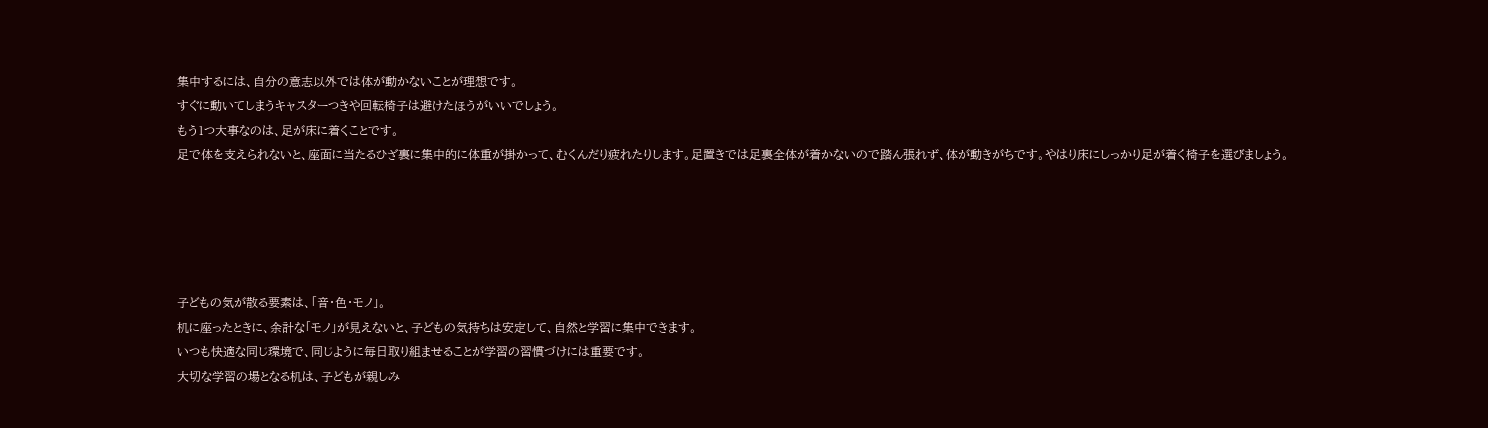集中するには、自分の意志以外では体が動かないことが理想です。
すぐに動いてしまうキャスターつきや回転椅子は避けたほうがいいでしょう。
もう1つ大事なのは、足が床に着くことです。
足で体を支えられないと、座面に当たるひざ裏に集中的に体重が掛かって、むくんだり疲れたりします。足置きでは足裏全体が着かないので踏ん張れず、体が動きがちです。やはり床にしっかり足が着く椅子を選びましょう。





子どもの気が散る要素は、「音・色・モノ」。
机に座ったときに、余計な「モノ」が見えないと、子どもの気持ちは安定して、自然と学習に集中できます。
いつも快適な同じ環境で、同じように毎日取り組ませることが学習の習慣づけには重要です。
大切な学習の場となる机は、子どもが親しみ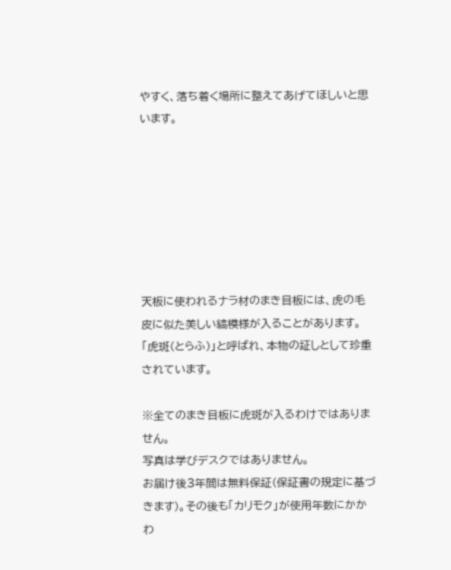やすく、落ち着く場所に整えてあげてほしいと思います。







天板に使われるナラ材のまき目板には、虎の毛皮に似た美しい縞模様が入ることがあります。「虎斑(とらふ)」と呼ばれ、本物の証しとして珍重されています。

※全てのまき目板に虎斑が入るわけではありません。
写真は学びデスクではありません。
お届け後3年間は無料保証(保証書の規定に基づきます)。その後も「カリモク」が使用年数にかかわ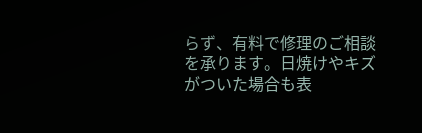らず、有料で修理のご相談を承ります。日焼けやキズがついた場合も表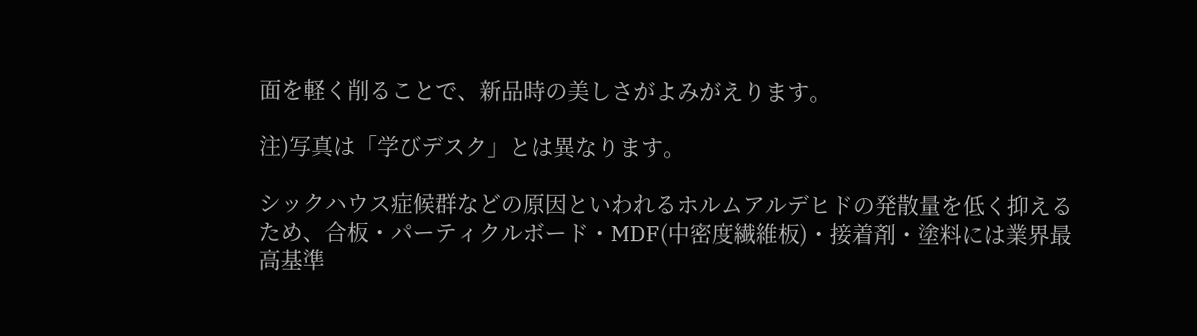面を軽く削ることで、新品時の美しさがよみがえります。

注)写真は「学びデスク」とは異なります。

シックハウス症候群などの原因といわれるホルムアルデヒドの発散量を低く抑えるため、合板・パーティクルボード・MDF(中密度繊維板)・接着剤・塗料には業界最高基準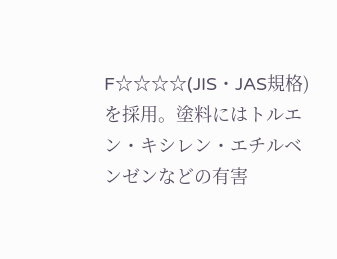F☆☆☆☆(JIS・JAS規格)を採用。塗料にはトルエン・キシレン・エチルベンゼンなどの有害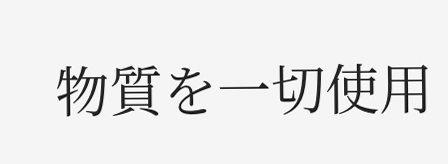物質を一切使用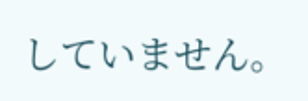していません。